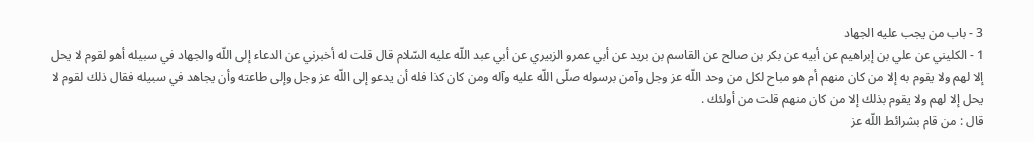3 - باب من يجب عليه الجهاد
1 - الكليني عن علي بن إبراهيم عن أبيه عن بكر بن صالح عن القاسم بن بريد عن أبي عمرو الزبيري عن أبي عبد اللّه عليه السّلام قال قلت له أخبرني عن الدعاء إلى اللّه والجهاد في سبيله أهو لقوم لا يحل إلا لهم ولا يقوم به إلا من كان منهم أم هو مباح لكل من وحد اللّه عز وجل وآمن برسوله صلّى اللّه عليه وآله ومن كان كذا فله أن يدعو إلى اللّه عز وجل وإلى طاعته وأن يجاهد في سبيله فقال ذلك لقوم لا يحل إلا لهم ولا يقوم بذلك إلا من كان منهم قلت من أولئك .
قال : من قام بشرائط اللّه عز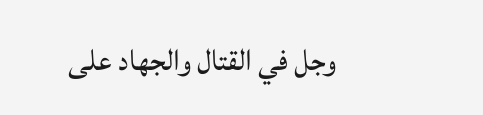وجل في القتال والجهاد على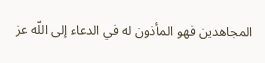المجاهدين فهو المأذون له في الدعاء إلى اللّه عز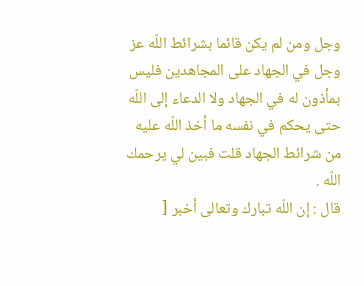وجل ومن لم يكن قائما بشرائط اللّه عز وجل في الجهاد على المجاهدين فليس بمأذون له في الجهاد ولا الدعاء إلى اللّه حتى يحكم في نفسه ما أخذ اللّه عليه من شرائط الجهاد قلت فبين لي يرحمك اللّه .
قال : إن اللّه تبارك وتعالى أخبر [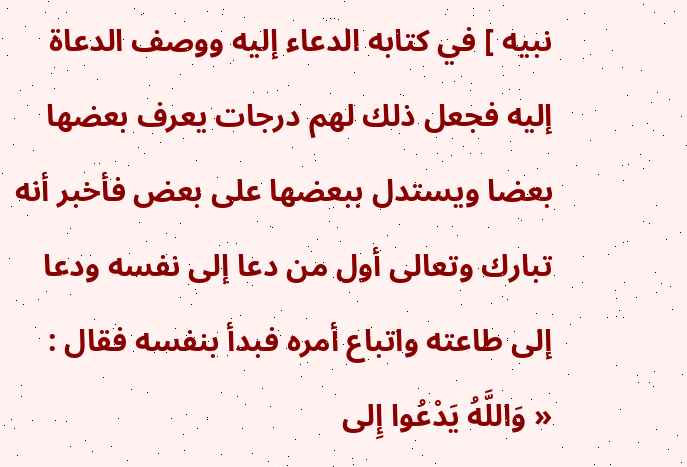نبيه ] في كتابه الدعاء إليه ووصف الدعاة إليه فجعل ذلك لهم درجات يعرف بعضها بعضا ويستدل ببعضها على بعض فأخبر أنه تبارك وتعالى أول من دعا إلى نفسه ودعا إلى طاعته واتباع أمره فبدأ بنفسه فقال :
« وَاللَّهُ يَدْعُوا إِلى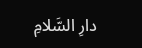دارِ السَّلامِ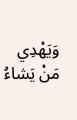وَيَهْدِي مَنْ يَشاءُ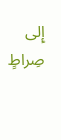إِلى صِراطٍ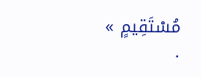مُسْتَقِيمٍ »
.